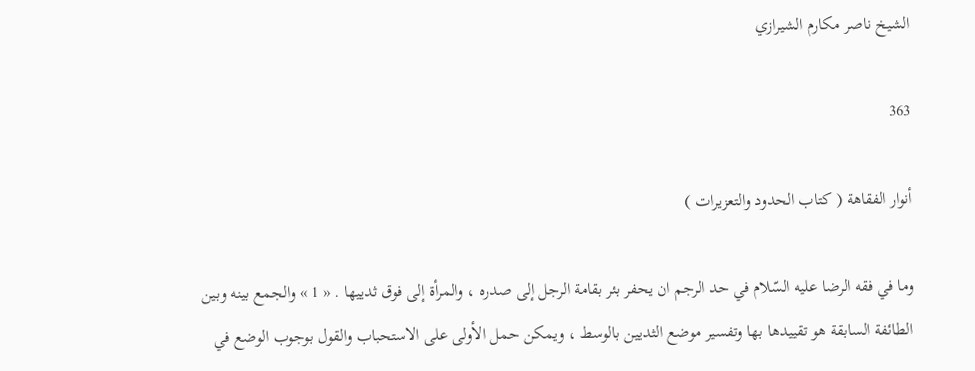الشيخ ناصر مكارم الشيرازي

363

أنوار الفقاهة ( كتاب الحدود والتعزيرات )

وما في فقه الرضا عليه السّلام في حد الرجم ان يحفر بئر بقامة الرجل إلى صدره ، والمرأة إلى فوق ثدييها . « 1 » والجمع بينه وبين الطائفة السابقة هو تقييدها بها وتفسير موضع الثديين بالوسط ، ويمكن حمل الأولى على الاستحباب والقول بوجوب الوضع في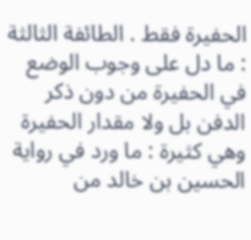الحفيرة فقط . الطائفة الثالثة : ما دل على وجوب الوضع في الحفيرة من دون ذكر الدفن بل ولا مقدار الحفيرة وهي كثيرة : ما ورد في رواية الحسين بن خالد من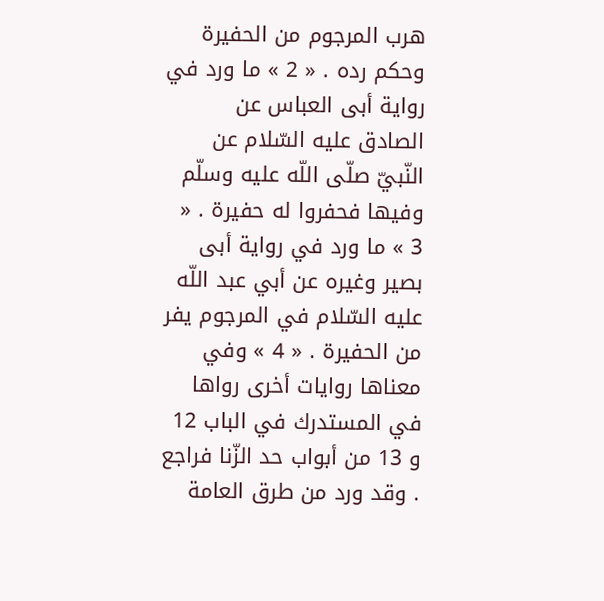هرب المرجوم من الحفيرة وحكم رده . « 2 » ما ورد في رواية أبى العباس عن الصادق عليه السّلام عن النّبيّ صلّى اللّه عليه وسلّم وفيها فحفروا له حفيرة . « 3 » ما ورد في رواية أبى بصير وغيره عن أبي عبد اللّه عليه السّلام في المرجوم يفر من الحفيرة . « 4 » وفي معناها روايات أخرى رواها في المستدرك في الباب 12 و 13 من أبواب حد الزّنا فراجع . وقد ورد من طرق العامة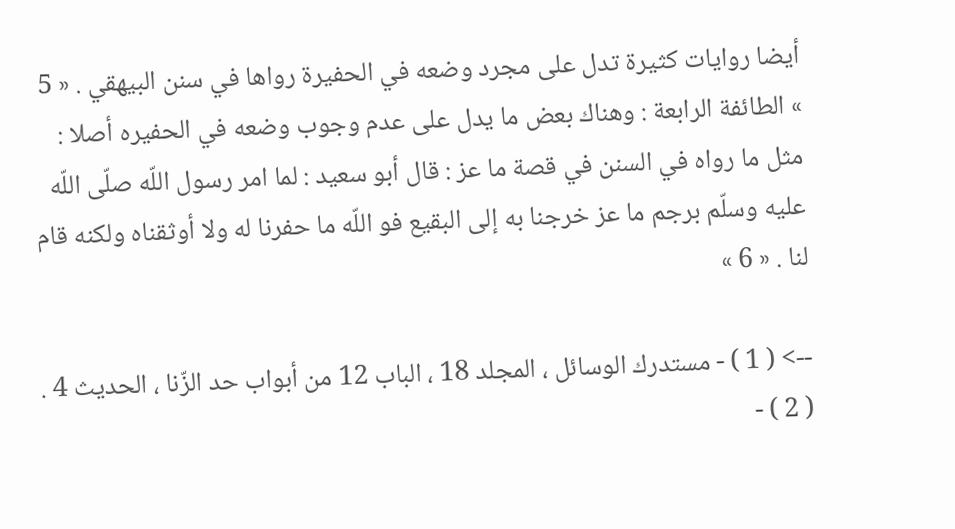أيضا روايات كثيرة تدل على مجرد وضعه في الحفيرة رواها في سنن البيهقي . « 5 » الطائفة الرابعة : وهناك بعض ما يدل على عدم وجوب وضعه في الحفيره أصلا : مثل ما رواه في السنن في قصة ما عز : قال أبو سعيد : لما امر رسول اللّه صلّى اللّه عليه وسلّم برجم ما عز خرجنا به إلى البقيع فو اللّه ما حفرنا له ولا أوثقناه ولكنه قام لنا . « 6 »

--> ( 1 ) - مستدرك الوسائل ، المجلد 18 ، الباب 12 من أبواب حد الزّنا ، الحديث 4 . ( 2 ) -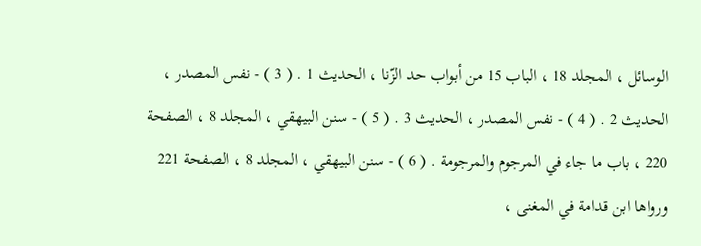الوسائل ، المجلد 18 ، الباب 15 من أبواب حد الزّنا ، الحديث 1 . ( 3 ) - نفس المصدر ، الحديث 2 . ( 4 ) - نفس المصدر ، الحديث 3 . ( 5 ) - سنن البيهقي ، المجلد 8 ، الصفحة 220 ، باب ما جاء في المرجوم والمرجومة . ( 6 ) - سنن البيهقي ، المجلد 8 ، الصفحة 221 ورواها ابن قدامة في المغنى ،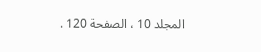المجلد 10 ، الصفحة 120 .